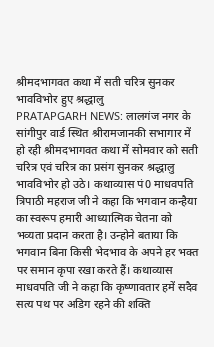श्रीमदभागवत कथा में सती चरित्र सुनकर भावविभोर हुए श्रद्धालु
PRATAPGARH NEWS: लालगंज नगर के सांगीपुर वार्ड स्थित श्रीरामजानकी सभागार में हो रही श्रीमदभागवत कथा में सोमवार को सती चरित्र एवं चरित्र का प्रसंग सुनकर श्रद्धालु भावविभोर हो उठे। कथाव्यास पं0 माधवपति त्रिपाठी महराज जी ने कहा कि भगवान कन्हैया का स्वरूप हमारी आध्यात्मिक चेतना को भव्यता प्रदान करता है। उन्होने बताया कि भगवान बिना किसी भेदभाव के अपने हर भक्त पर समान कृपा रखा करते हैं। कथाव्यास माधवपति जी ने कहा कि कृष्णावतार हमें सदैव सत्य पथ पर अडिग रहने की शक्ति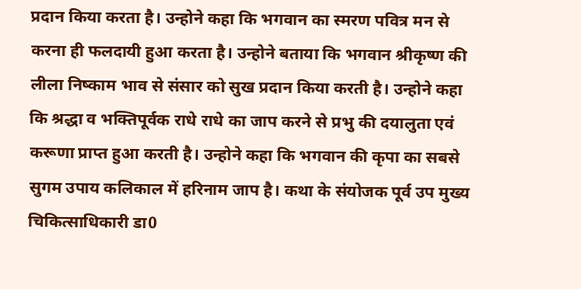प्रदान किया करता है। उन्होने कहा कि भगवान का स्मरण पवित्र मन से करना ही फलदायी हुआ करता है। उन्होने बताया कि भगवान श्रीकृष्ण की लीला निष्काम भाव से संसार को सुख प्रदान किया करती है। उन्होने कहा कि श्रद्धा व भक्तिपूर्वक राधे राधे का जाप करने से प्रभु की दयालुता एवं करूणा प्राप्त हुआ करती है। उन्होने कहा कि भगवान की कृपा का सबसे सुगम उपाय कलिकाल में हरिनाम जाप है। कथा के संयोजक पूर्व उप मुख्य चिकित्साधिकारी डा0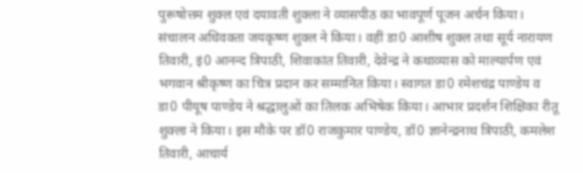पुरूषोत्तम शुक्ल एवं दयावती शुक्ला ने व्यासपीठ का भावपूर्ण पूजन अर्चन किया। संचालन अधिवक्ता जयकृष्ण शुक्ल ने किया। वहीं डा0 आशीष शुक्ल तथा सूर्य नारायण तिवारी, इं0 आनन्द त्रिपाठी, शिवाकांत तिवारी, देवेन्द्र ने कथाव्यास को माल्यार्पण एवं भगवान श्रीकृष्ण का चित्र प्रदान कर सम्मानित किया। स्वागत डा0 रमेशचंद्र पाण्डेय व डा0 पीयूष पाण्डेय ने श्रद्धालुओं का तिलक अभिषेक किया। आभार प्रदर्शन शिक्षिका रीतू शुक्ला ने किया। इस मौके पर डॉ0 राजकुमार पाण्डेय, डॉ0 ज्ञानेन्द्रनाथ त्रिपाठी, कमलेश तिवारी, आचार्य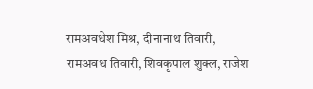रामअवधेश मिश्र, दीनानाथ तिवारी, रामअवध तिवारी, शिवकृपाल शुक्ल, राजेश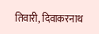तिवारी, दिवाकरनाथ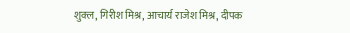शुक्ल, गिरीश मिश्र, आचार्य राजेश मिश्र, दीपक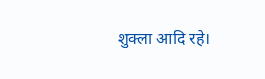शुक्ला आदि रहे।